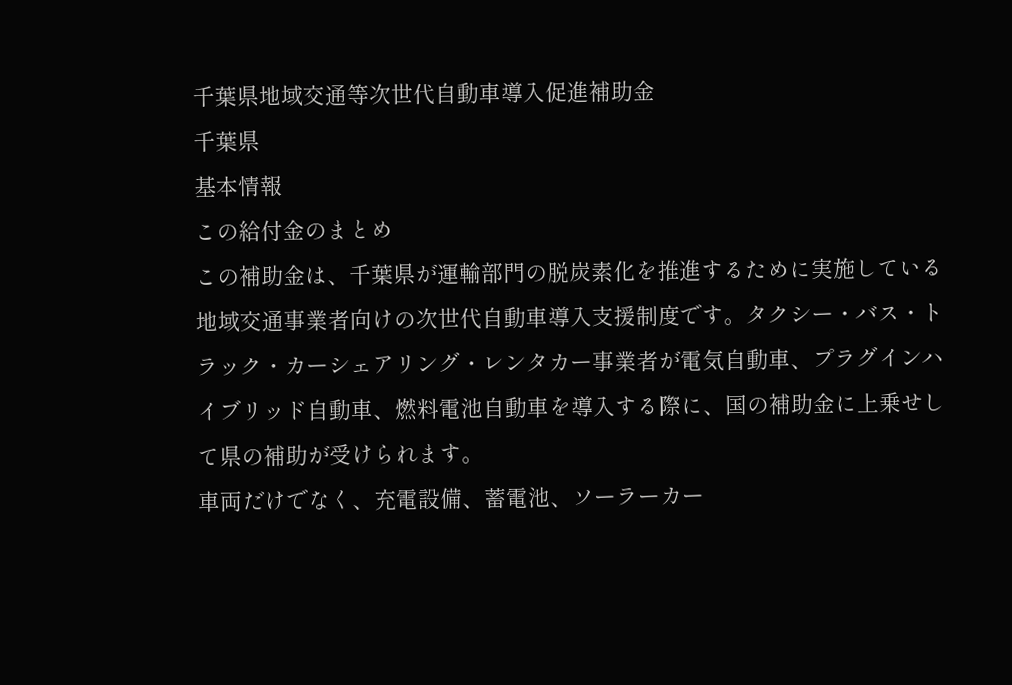千葉県地域交通等次世代自動車導入促進補助金
千葉県
基本情報
この給付金のまとめ
この補助金は、千葉県が運輸部門の脱炭素化を推進するために実施している地域交通事業者向けの次世代自動車導入支援制度です。タクシー・バス・トラック・カーシェアリング・レンタカー事業者が電気自動車、プラグインハイブリッド自動車、燃料電池自動車を導入する際に、国の補助金に上乗せして県の補助が受けられます。
車両だけでなく、充電設備、蓄電池、ソーラーカー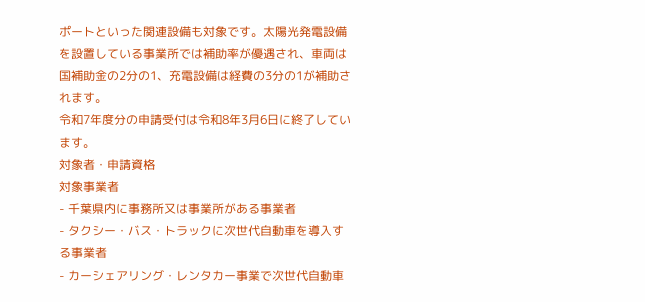ポートといった関連設備も対象です。太陽光発電設備を設置している事業所では補助率が優遇され、車両は国補助金の2分の1、充電設備は経費の3分の1が補助されます。
令和7年度分の申請受付は令和8年3月6日に終了しています。
対象者・申請資格
対象事業者
- 千葉県内に事務所又は事業所がある事業者
- タクシー・バス・トラックに次世代自動車を導入する事業者
- カーシェアリング・レンタカー事業で次世代自動車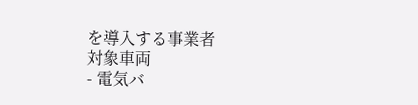を導入する事業者
対象車両
- 電気バ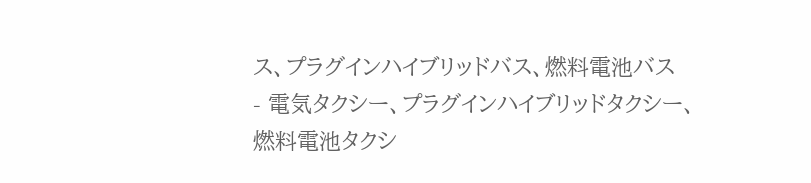ス、プラグインハイブリッドバス、燃料電池バス
- 電気タクシー、プラグインハイブリッドタクシー、燃料電池タクシ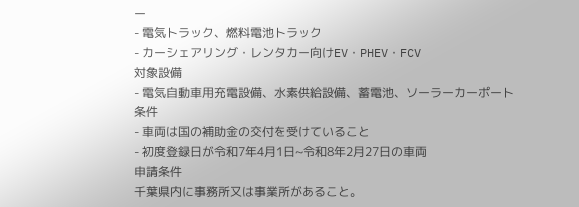ー
- 電気トラック、燃料電池トラック
- カーシェアリング・レンタカー向けEV・PHEV・FCV
対象設備
- 電気自動車用充電設備、水素供給設備、蓄電池、ソーラーカーポート
条件
- 車両は国の補助金の交付を受けていること
- 初度登録日が令和7年4月1日~令和8年2月27日の車両
申請条件
千葉県内に事務所又は事業所があること。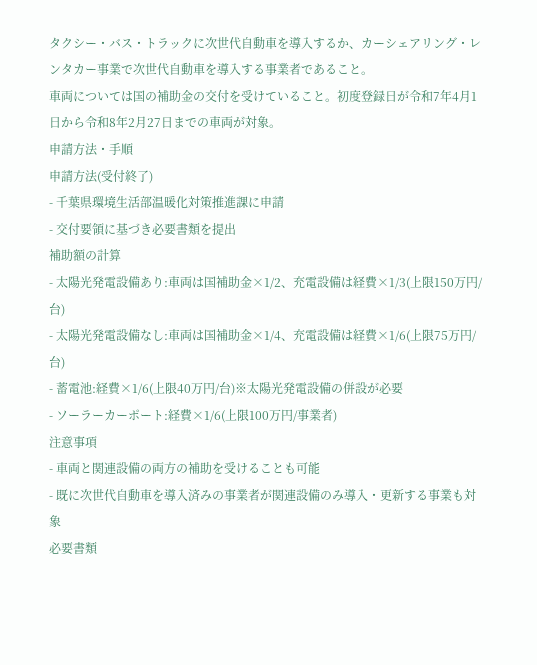タクシー・バス・トラックに次世代自動車を導入するか、カーシェアリング・レンタカー事業で次世代自動車を導入する事業者であること。
車両については国の補助金の交付を受けていること。初度登録日が令和7年4月1日から令和8年2月27日までの車両が対象。
申請方法・手順
申請方法(受付終了)
- 千葉県環境生活部温暖化対策推進課に申請
- 交付要領に基づき必要書類を提出
補助額の計算
- 太陽光発電設備あり:車両は国補助金×1/2、充電設備は経費×1/3(上限150万円/台)
- 太陽光発電設備なし:車両は国補助金×1/4、充電設備は経費×1/6(上限75万円/台)
- 蓄電池:経費×1/6(上限40万円/台)※太陽光発電設備の併設が必要
- ソーラーカーポート:経費×1/6(上限100万円/事業者)
注意事項
- 車両と関連設備の両方の補助を受けることも可能
- 既に次世代自動車を導入済みの事業者が関連設備のみ導入・更新する事業も対象
必要書類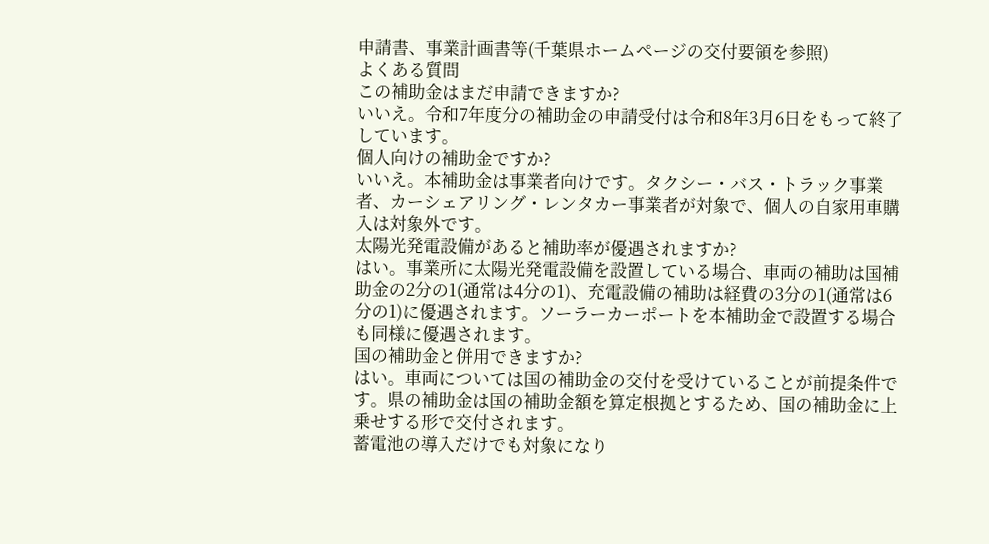申請書、事業計画書等(千葉県ホームページの交付要領を参照)
よくある質問
この補助金はまだ申請できますか?
いいえ。令和7年度分の補助金の申請受付は令和8年3月6日をもって終了しています。
個人向けの補助金ですか?
いいえ。本補助金は事業者向けです。タクシー・バス・トラック事業者、カーシェアリング・レンタカー事業者が対象で、個人の自家用車購入は対象外です。
太陽光発電設備があると補助率が優遇されますか?
はい。事業所に太陽光発電設備を設置している場合、車両の補助は国補助金の2分の1(通常は4分の1)、充電設備の補助は経費の3分の1(通常は6分の1)に優遇されます。ソーラーカーポートを本補助金で設置する場合も同様に優遇されます。
国の補助金と併用できますか?
はい。車両については国の補助金の交付を受けていることが前提条件です。県の補助金は国の補助金額を算定根拠とするため、国の補助金に上乗せする形で交付されます。
蓄電池の導入だけでも対象になり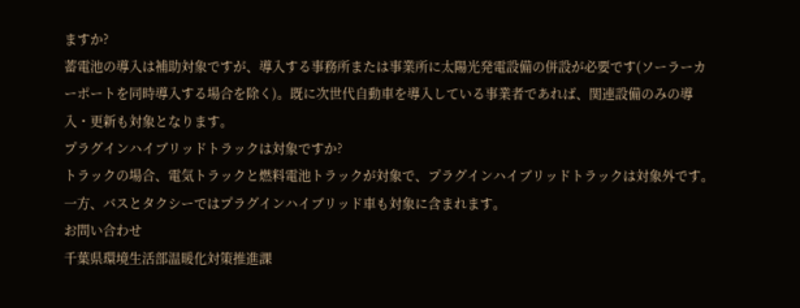ますか?
蓄電池の導入は補助対象ですが、導入する事務所または事業所に太陽光発電設備の併設が必要です(ソーラーカーポートを同時導入する場合を除く)。既に次世代自動車を導入している事業者であれば、関連設備のみの導入・更新も対象となります。
プラグインハイブリッドトラックは対象ですか?
トラックの場合、電気トラックと燃料電池トラックが対象で、プラグインハイブリッドトラックは対象外です。一方、バスとタクシーではプラグインハイブリッド車も対象に含まれます。
お問い合わせ
千葉県環境生活部温暖化対策推進課